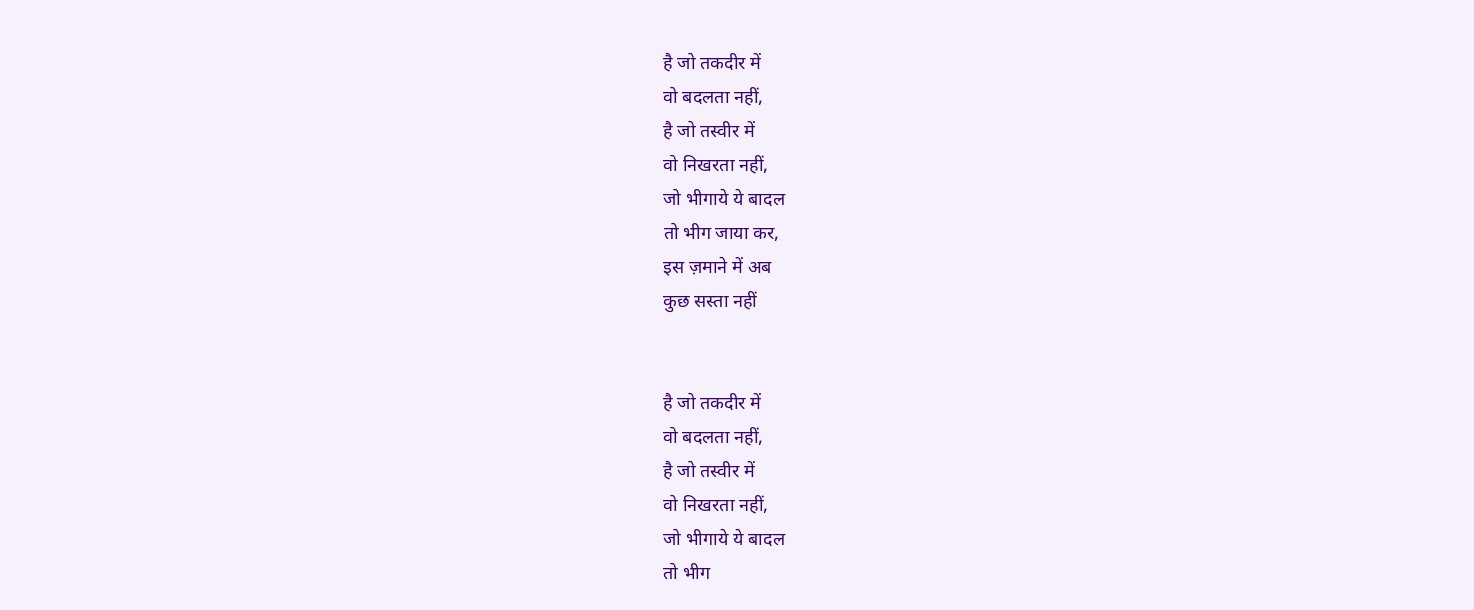है जो तकदीर में
वो बदलता नहीं,
है जो तस्वीर में
वो निखरता नहीं,
जो भीगाये ये बादल
तो भीग जाया कर,
इस ज़माने में अब
कुछ सस्ता नहीं


है जो तकदीर में
वो बदलता नहीं,
है जो तस्वीर में
वो निखरता नहीं,
जो भीगाये ये बादल
तो भीग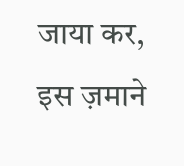जाया कर,
इस ज़माने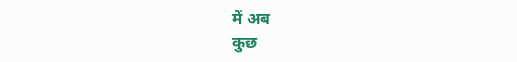में अब
कुछ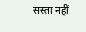सस्ता नहीं